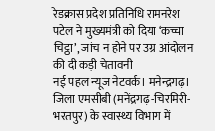रेडक्रास प्रदेश प्रतिनिधि रामनरेश पटेल ने मुख्यमंत्री को दिया ‘कच्चा चिट्ठा’, जांच न होने पर उग्र आंदोलन की दी कड़ी चेतावनी
नई पहल न्यूज नेटवर्क। मनेन्द्रगढ़। जिला एमसीबी (मनेंद्रगढ़-चिरमिरी-भरतपुर) के स्वास्थ्य विभाग में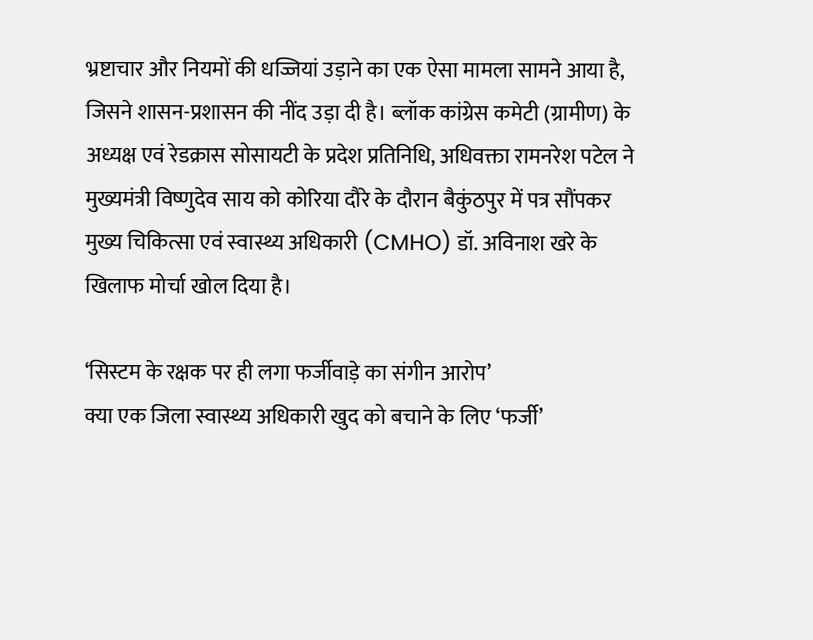भ्रष्टाचार और नियमों की धज्जियां उड़ाने का एक ऐसा मामला सामने आया है, जिसने शासन-प्रशासन की नींद उड़ा दी है। ब्लॉक कांग्रेस कमेटी (ग्रामीण) के अध्यक्ष एवं रेडक्रास सोसायटी के प्रदेश प्रतिनिधि, अधिवक्ता रामनरेश पटेल ने मुख्यमंत्री विष्णुदेव साय को कोरिया दौरे के दौरान बैकुंठपुर में पत्र सौंपकर मुख्य चिकित्सा एवं स्वास्थ्य अधिकारी (CMHO) डॉ. अविनाश खरे के खिलाफ मोर्चा खोल दिया है।

‘सिस्टम के रक्षक पर ही लगा फर्जीवाड़े का संगीन आरोप’
क्या एक जिला स्वास्थ्य अधिकारी खुद को बचाने के लिए ‘फर्जी’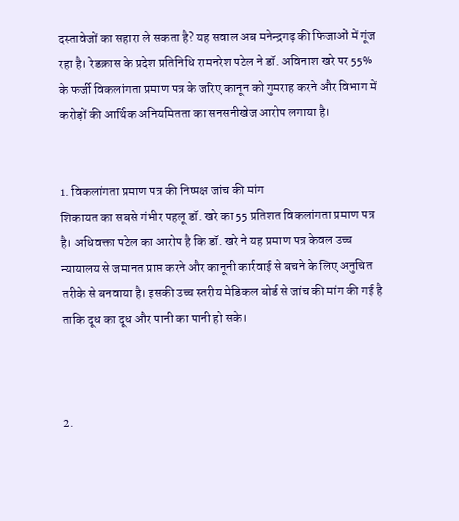दस्तावेजों का सहारा ले सकता है? यह सवाल अब मनेन्द्रगढ़ की फिजाओं में गूंज रहा है। रेडक्रास के प्रदेश प्रतिनिधि रामनरेश पटेल ने डॉ. अविनाश खरे पर 55% के फर्जी विकलांगता प्रमाण पत्र के जरिए कानून को गुमराह करने और विभाग में करोड़ों की आर्थिक अनियमितता का सनसनीखेज आरोप लगाया है।


1. विकलांगता प्रमाण पत्र की निष्पक्ष जांच की मांग
शिकायत का सबसे गंभीर पहलू डॉ. खरे का 55 प्रतिशत विकलांगता प्रमाण पत्र है। अधिवक्ता पटेल का आरोप है कि डॉ. खरे ने यह प्रमाण पत्र केवल उच्च न्यायालय से जमानत प्राप्त करने और कानूनी कार्रवाई से बचने के लिए अनुचित तरीके से बनवाया है। इसकी उच्च स्तरीय मेडिकल बोर्ड से जांच की मांग की गई है ताकि दूध का दूध और पानी का पानी हो सके।



2.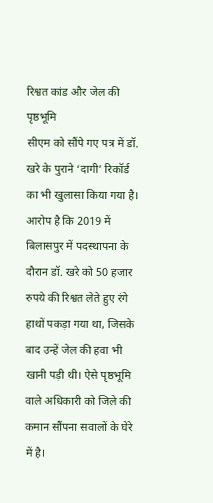रिश्वत कांड और जेल की पृष्ठभूमि
सीएम को सौंपे गए पत्र में डॉ. खरे के पुराने ‘दागी’ रिकॉर्ड का भी खुलासा किया गया है। आरोप है कि 2019 में बिलासपुर में पदस्थापना के दौरान डॉ. खरे को 50 हजार रुपये की रिश्वत लेते हुए रंगे हाथों पकड़ा गया था, जिसके बाद उन्हें जेल की हवा भी खानी पड़ी थी। ऐसे पृष्ठभूमि वाले अधिकारी को जिले की कमान सौंपना सवालों के घेरे में है।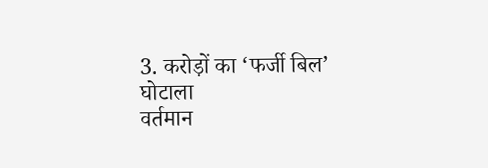3. करोड़ों का ‘फर्जी बिल’ घोटाला
वर्तमान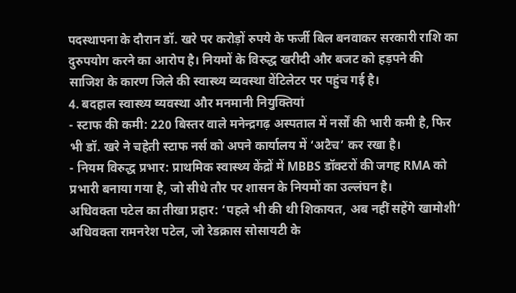पदस्थापना के दौरान डॉ. खरे पर करोड़ों रुपये के फर्जी बिल बनवाकर सरकारी राशि का दुरुपयोग करने का आरोप है। नियमों के विरुद्ध खरीदी और बजट को हड़पने की साजिश के कारण जिले की स्वास्थ्य व्यवस्था वेंटिलेटर पर पहुंच गई है।
4. बदहाल स्वास्थ्य व्यवस्था और मनमानी नियुक्तियां
- स्टाफ की कमी: 220 बिस्तर वाले मनेन्द्रगढ़ अस्पताल में नर्सों की भारी कमी है, फिर भी डॉ. खरे ने चहेती स्टाफ नर्स को अपने कार्यालय में ‘अटैच’ कर रखा है।
- नियम विरुद्ध प्रभार: प्राथमिक स्वास्थ्य केंद्रों में MBBS डॉक्टरों की जगह RMA को प्रभारी बनाया गया है, जो सीधे तौर पर शासन के नियमों का उल्लंघन है।
अधिवक्ता पटेल का तीखा प्रहार: ‘पहले भी की थी शिकायत, अब नहीं सहेंगे खामोशी‘
अधिवक्ता रामनरेश पटेल, जो रेडक्रास सोसायटी के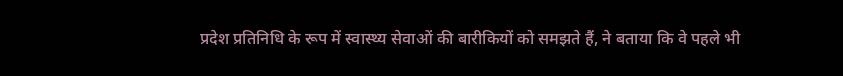प्रदेश प्रतिनिधि के रूप में स्वास्थ्य सेवाओं की बारीकियों को समझते हैं, ने बताया कि वे पहले भी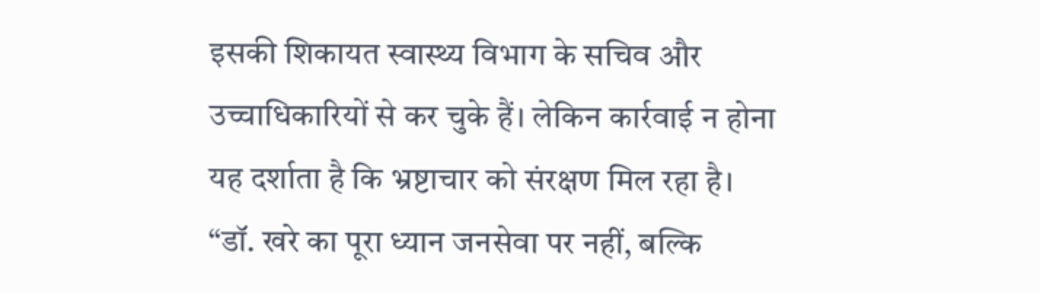इसकी शिकायत स्वास्थ्य विभाग के सचिव और उच्चाधिकारियों से कर चुके हैं। लेकिन कार्रवाई न होना यह दर्शाता है कि भ्रष्टाचार को संरक्षण मिल रहा है।
“डॉ. खरे का पूरा ध्यान जनसेवा पर नहीं, बल्कि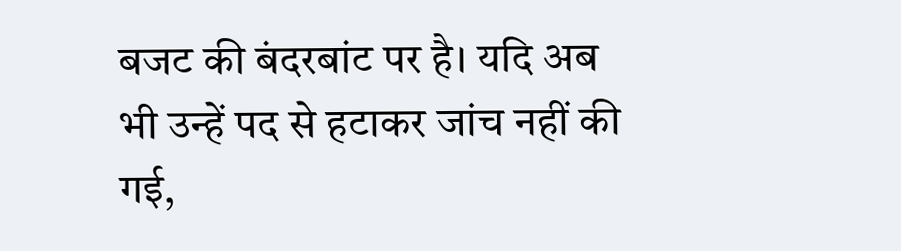बजट की बंदरबांट पर है। यदि अब भी उन्हें पद से हटाकर जांच नहीं की गई,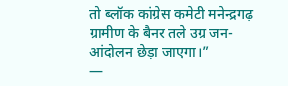तो ब्लॉक कांग्रेस कमेटी मनेन्द्रगढ़ ग्रामीण के बैनर तले उग्र जन-आंदोलन छेड़ा जाएगा।”
—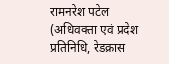रामनरेश पटेल (अधिवक्ता एवं प्रदेश प्रतिनिधि, रेडक्रास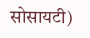सोसायटी)